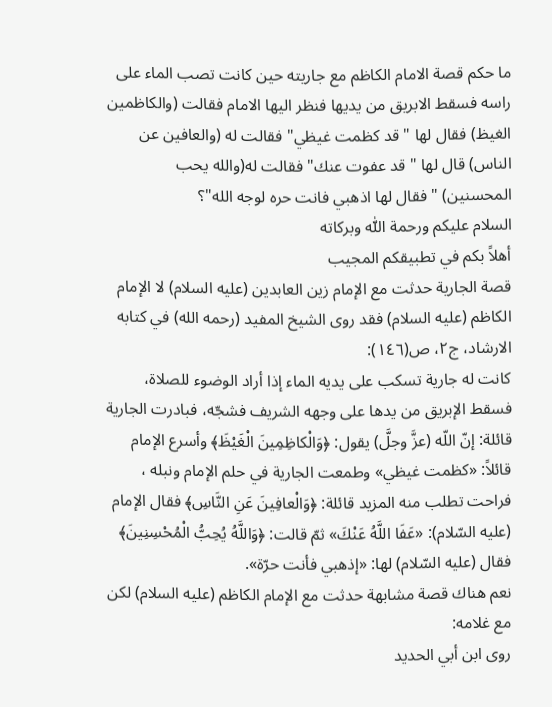ما حكم قصة الامام الكاظم مع جاريته حين كانت تصب الماء على راسه فسقط الابريق من يديها فنظر اليها الامام فقالت (والكاظمين الغيظ) فقال لها "قد كظمت غيظي" فقالت له (والعافين عن الناس) قال لها "قد عفوت عنك" فقالت له(والله يحب المحسنين) "فقال لها اذهبي فانت حره لوجه الله"؟
السلام عليكم ورحمة اللّٰه وبركاته
أهلاً بكم في تطبيقكم المجيب
قصة الجارية حدثت مع الإمام زين العابدين (عليه السلام) لا الإمام الكاظم (عليه السلام) فقد روى الشيخ المفيد (رحمه الله) في كتابه الارشاد، ج٢، ص(١٤٦):
كانت له جارية تسكب على يديه الماء إذا أراد الوضوء للصلاة، فسقط الإبريق من يدها على وجهه الشريف فشجّه، فبادرت الجارية قائلة: إنّ اللّه (عزَّ وجلَّ) يقول: ﴿وَالْكاظِمِينَ الْغَيْظَ﴾ وأسرع الإمام قائلاً: «كظمت غيظي» وطمعت الجارية في حلم الإمام ونبله ، فراحت تطلب منه المزيد قائلة: ﴿وَالْعافِينَ عَنِ النَّاسِ﴾ فقال الإمام (عليه السّلام): «عَفَا اللَّهُ عَنْكَ» ثمّ قالت: ﴿وَاللَّهُ يُحِبُّ الْمُحْسِنِينَ﴾ فقال (عليه السّلام) لها: «إذهبي فأنت حرّة».
نعم هناك قصة مشابهة حدثت مع الإمام الكاظم (عليه السلام) لكن مع غلامه:
روى ابن أبي الحديد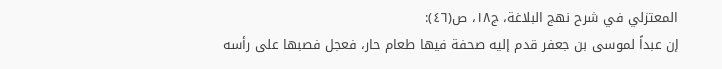المعتزلي في شرح نهج البلاغة، ج١٨، ص(٤٦):
إن عبداً لموسى بن جعفر قدم إليه صحفة فيها طعام حار، فعجل فصبها على رأسه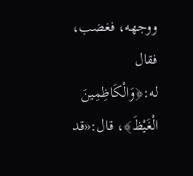ووجهه، فغضب، فقال له:﴿وَالْكَاظِمِينَ الْغَيْظَ﴾، قال:«قد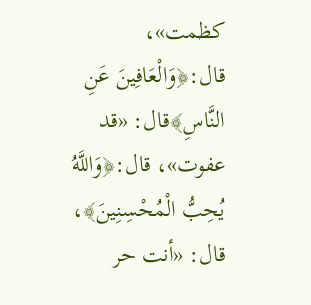كظمت»، قال:﴿وَالْعَافِينَ عَنِ النَّاسِ﴾قال: «قد عفوت»، قال:﴿وَاللَّهُ يُحِبُّ الْمُحْسِنِينَ﴾، قال: «أنت حر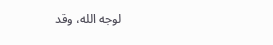لوجه الله، وقد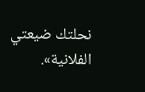نحلتك ضيعتي الفلانية».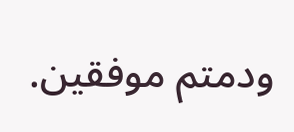ودمتم موفقين.